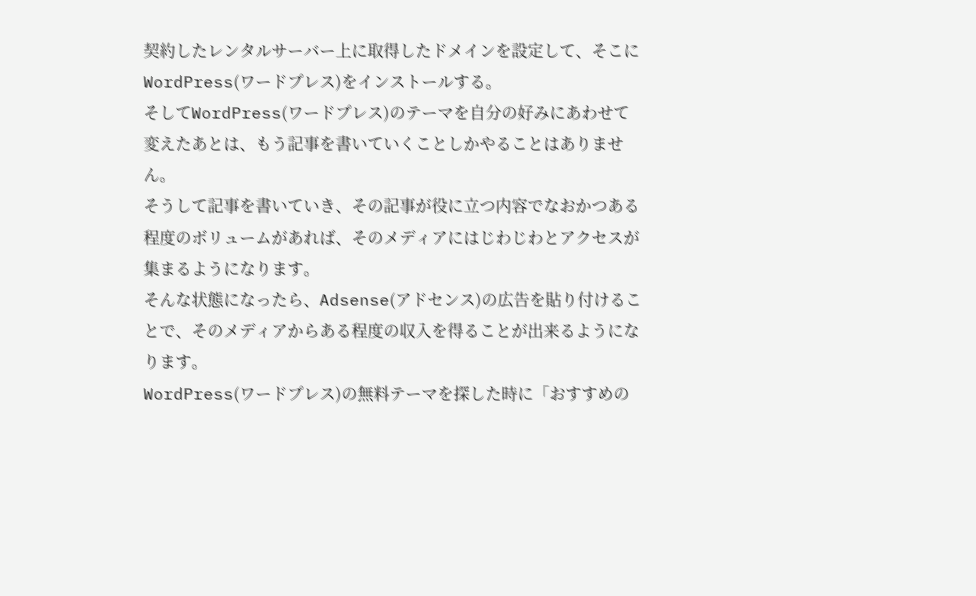契約したレンタルサーバー上に取得したドメインを設定して、そこにWordPress(ワードプレス)をインストールする。
そしてWordPress(ワードプレス)のテーマを自分の好みにあわせて変えたあとは、もう記事を書いていくことしかやることはありません。
そうして記事を書いていき、その記事が役に立つ内容でなおかつある程度のボリュームがあれば、そのメディアにはじわじわとアクセスが集まるようになります。
そんな状態になったら、Adsense(アドセンス)の広告を貼り付けることで、そのメディアからある程度の収入を得ることが出来るようになります。
WordPress(ワードプレス)の無料テーマを探した時に「おすすめの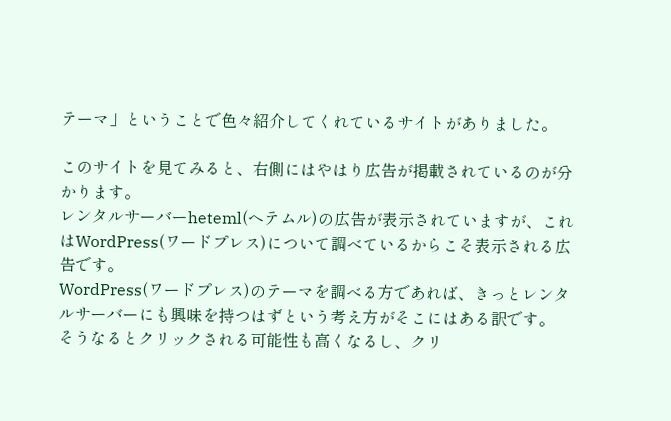テーマ」ということで色々紹介してくれているサイトがありました。

このサイトを見てみると、右側にはやはり広告が掲載されているのが分かります。
レンタルサーバーheteml(ヘテムル)の広告が表示されていますが、これはWordPress(ワードプレス)について調べているからこそ表示される広告です。
WordPress(ワードプレス)のテーマを調べる方であれば、きっとレンタルサーバーにも興味を持つはずという考え方がそこにはある訳です。
そうなるとクリックされる可能性も高くなるし、クリ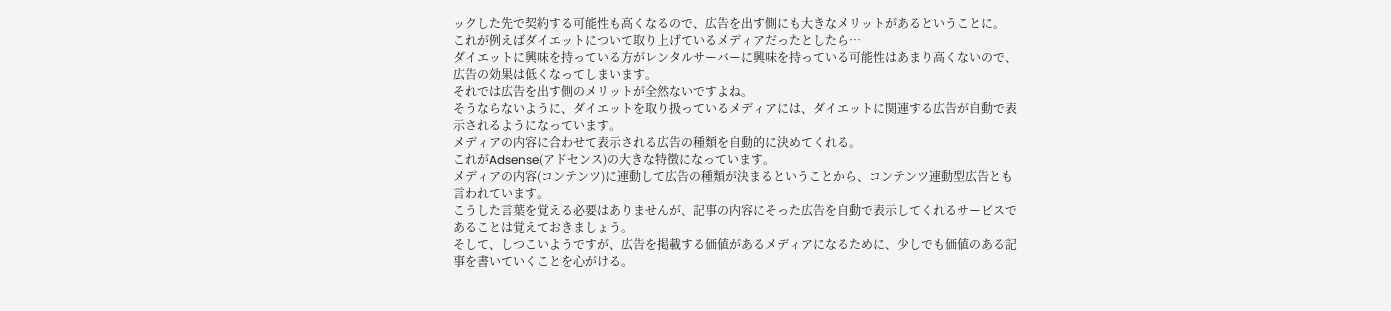ックした先で契約する可能性も高くなるので、広告を出す側にも大きなメリットがあるということに。
これが例えばダイエットについて取り上げているメディアだったとしたら…
ダイエットに興味を持っている方がレンタルサーバーに興味を持っている可能性はあまり高くないので、広告の効果は低くなってしまいます。
それでは広告を出す側のメリットが全然ないですよね。
そうならないように、ダイエットを取り扱っているメディアには、ダイエットに関連する広告が自動で表示されるようになっています。
メディアの内容に合わせて表示される広告の種類を自動的に決めてくれる。
これがAdsense(アドセンス)の大きな特徴になっています。
メディアの内容(コンテンツ)に連動して広告の種類が決まるということから、コンテンツ連動型広告とも言われています。
こうした言葉を覚える必要はありませんが、記事の内容にそった広告を自動で表示してくれるサービスであることは覚えておきましょう。
そして、しつこいようですが、広告を掲載する価値があるメディアになるために、少しでも価値のある記事を書いていくことを心がける。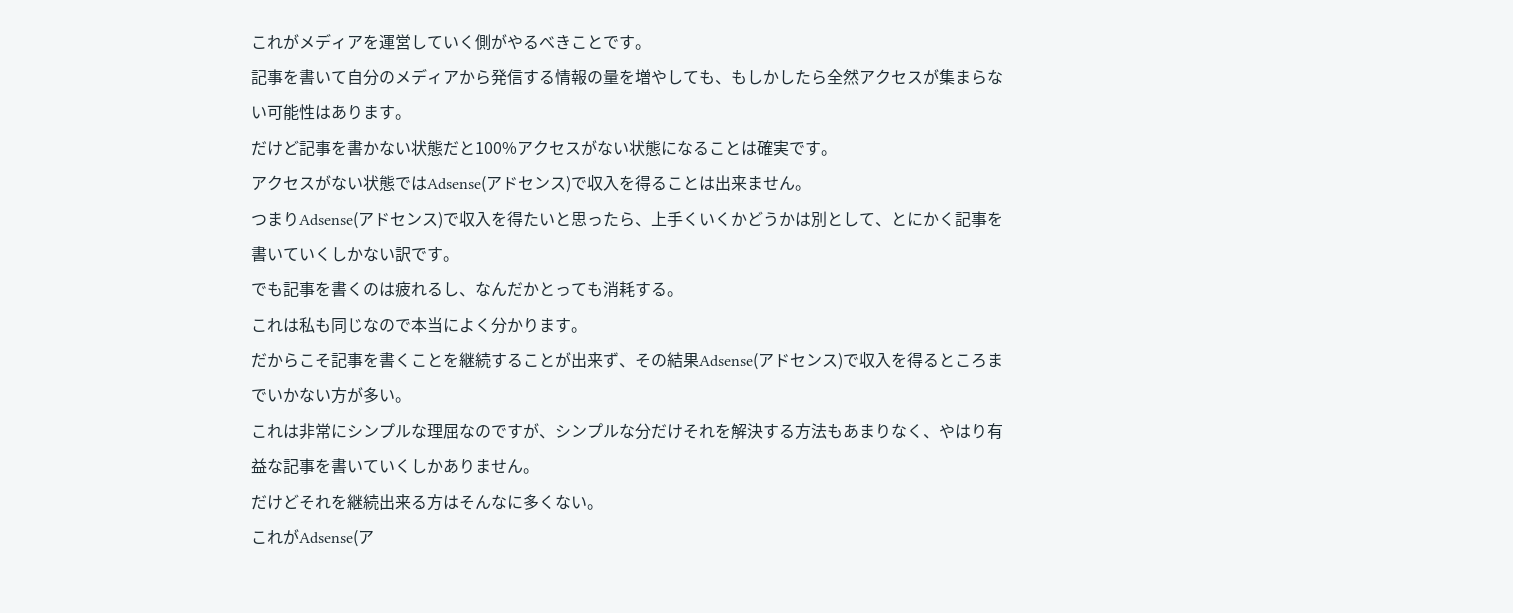これがメディアを運営していく側がやるべきことです。
記事を書いて自分のメディアから発信する情報の量を増やしても、もしかしたら全然アクセスが集まらない可能性はあります。
だけど記事を書かない状態だと100%アクセスがない状態になることは確実です。
アクセスがない状態ではAdsense(アドセンス)で収入を得ることは出来ません。
つまりAdsense(アドセンス)で収入を得たいと思ったら、上手くいくかどうかは別として、とにかく記事を書いていくしかない訳です。
でも記事を書くのは疲れるし、なんだかとっても消耗する。
これは私も同じなので本当によく分かります。
だからこそ記事を書くことを継続することが出来ず、その結果Adsense(アドセンス)で収入を得るところまでいかない方が多い。
これは非常にシンプルな理屈なのですが、シンプルな分だけそれを解決する方法もあまりなく、やはり有益な記事を書いていくしかありません。
だけどそれを継続出来る方はそんなに多くない。
これがAdsense(ア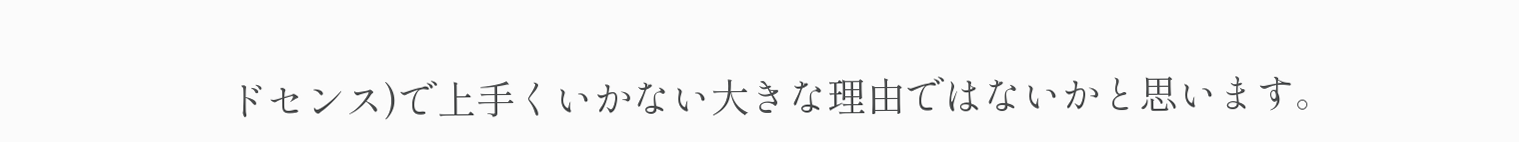ドセンス)で上手くいかない大きな理由ではないかと思います。